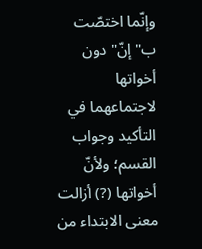وإنّما اختصّت ب" إنّ" دون أخواتها لاجتماعهما في التأكيد وجواب القسم؛ ولأنّ أخواتها (?) أزالت معنى الابتداء من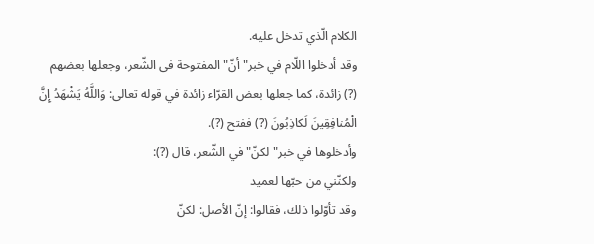الكلام الّذي تدخل عليه.
وقد أدخلوا اللّام في خبر" أنّ" المفتوحة فى الشّعر، وجعلها بعضهم (?) زائدة، كما جعلها بعض القرّاء زائدة في قوله تعالى: وَاللَّهُ يَشْهَدُ إِنَّ الْمُنافِقِينَ لَكاذِبُونَ (?) ففتح (?).
وأدخلوها في خبر" لكنّ" في الشّعر، قال (?):
ولكنّني من حبّها لعميد
وقد تأوّلوا ذلك، فقالوا: إنّ الأصل: لكنّ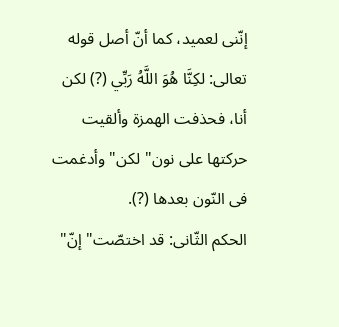إنّنى لعميد، كما أنّ أصل قوله تعالى: لكِنَّا هُوَ اللَّهُ رَبِّي (?) لكن أنا، فحذفت الهمزة وألقيت حركتها على نون" لكن" وأدغمت فى النّون بعدها (?).
الحكم الثّانى: قد اختصّت" إنّ"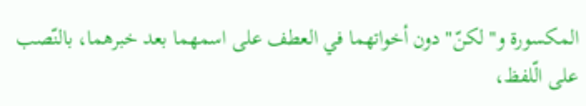المكسورة و" لكنّ" دون أخواتهما في العطف على اسمهما بعد خبرهما، بالنّصب على الّلفظ،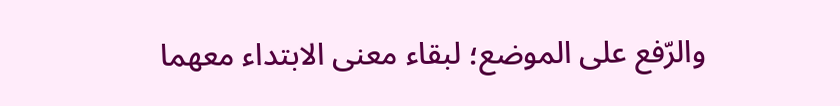والرّفع على الموضع؛ لبقاء معنى الابتداء معهما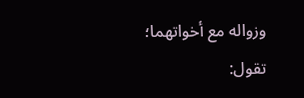وزواله مع أخواتهما؛ تقول: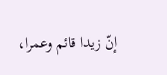إنّ زيدا قائم وعمرا،